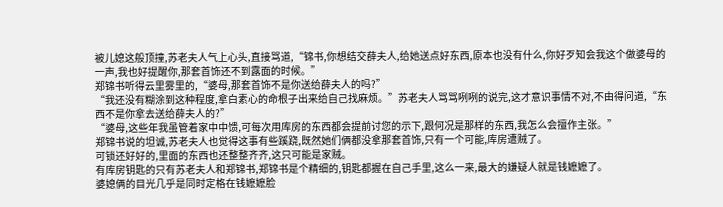被儿媳这般顶撞,苏老夫人气上心头,直接骂道,“锦书,你想结交薛夫人,给她送点好东西,原本也没有什么,你好歹知会我这个做婆母的一声,我也好提醒你,那套首饰还不到露面的时候。”
郑锦书听得云里雾里的,“婆母,那套首饰不是你送给薛夫人的吗?”
“我还没有糊涂到这种程度,拿白素心的命根子出来给自己找麻烦。”苏老夫人骂骂咧咧的说完,这才意识事情不对,不由得问道,“东西不是你拿去送给薛夫人的?”
“婆母,这些年我虽管着家中中馈,可每次用库房的东西都会提前讨您的示下,跟何况是那样的东西,我怎么会擅作主张。”
郑锦书说的坦诚,苏老夫人也觉得这事有些蹊跷,既然她们俩都没拿那套首饰,只有一个可能,库房遭贼了。
可锁还好好的,里面的东西也还整整齐齐,这只可能是家贼。
有库房钥匙的只有苏老夫人和郑锦书,郑锦书是个精细的,钥匙都握在自己手里,这么一来,最大的嫌疑人就是钱嬷嬷了。
婆媳俩的目光几乎是同时定格在钱嬷嬷脸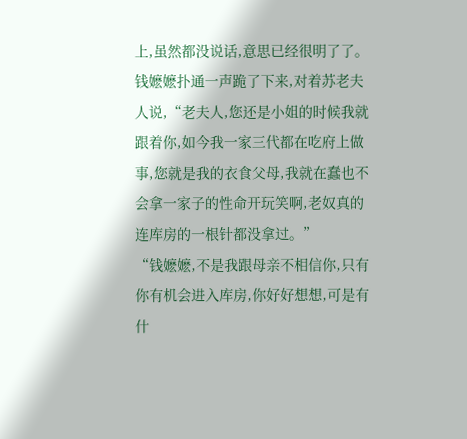上,虽然都没说话,意思已经很明了了。
钱嬷嬷扑通一声跪了下来,对着苏老夫人说,“老夫人,您还是小姐的时候我就跟着你,如今我一家三代都在吃府上做事,您就是我的衣食父母,我就在蠢也不会拿一家子的性命开玩笑啊,老奴真的连库房的一根针都没拿过。”
“钱嬷嬷,不是我跟母亲不相信你,只有你有机会进入库房,你好好想想,可是有什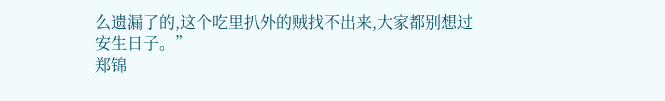么遗漏了的,这个吃里扒外的贼找不出来,大家都别想过安生日子。”
郑锦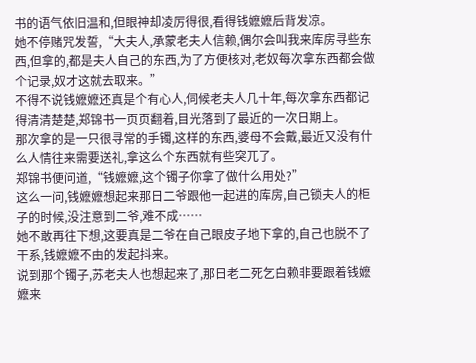书的语气依旧温和,但眼神却凌厉得很,看得钱嬷嬷后背发凉。
她不停赌咒发誓,“大夫人,承蒙老夫人信赖,偶尔会叫我来库房寻些东西,但拿的,都是夫人自己的东西,为了方便核对,老奴每次拿东西都会做个记录,奴才这就去取来。”
不得不说钱嬷嬷还真是个有心人,伺候老夫人几十年,每次拿东西都记得清清楚楚,郑锦书一页页翻着,目光落到了最近的一次日期上。
那次拿的是一只很寻常的手镯,这样的东西,婆母不会戴,最近又没有什么人情往来需要送礼,拿这么个东西就有些突兀了。
郑锦书便问道,“钱嬷嬷,这个镯子你拿了做什么用处?”
这么一问,钱嬷嬷想起来那日二爷跟他一起进的库房,自己锁夫人的柜子的时候,没注意到二爷,难不成……
她不敢再往下想,这要真是二爷在自己眼皮子地下拿的,自己也脱不了干系,钱嬷嬷不由的发起抖来。
说到那个镯子,苏老夫人也想起来了,那日老二死乞白赖非要跟着钱嬷嬷来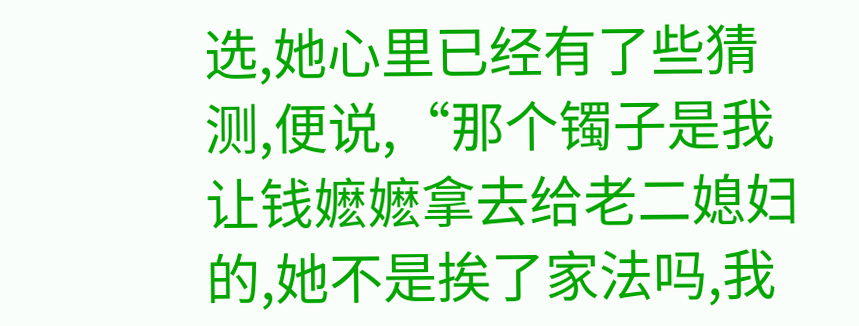选,她心里已经有了些猜测,便说,“那个镯子是我让钱嬷嬷拿去给老二媳妇的,她不是挨了家法吗,我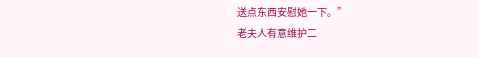送点东西安慰她一下。”
老夫人有意维护二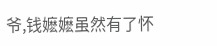爷,钱嬷嬷虽然有了怀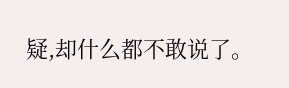疑,却什么都不敢说了。